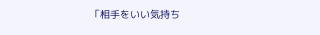「相手をいい気持ち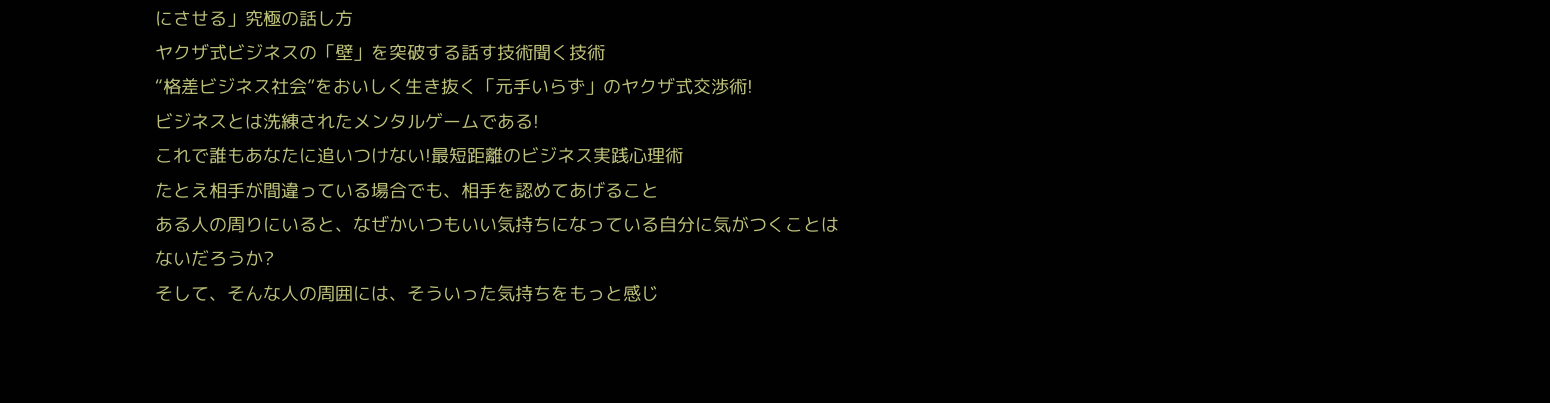にさせる」究極の話し方
ヤクザ式ビジネスの「壁」を突破する話す技術聞く技術
“格差ビジネス社会”をおいしく生き抜く「元手いらず」のヤクザ式交渉術!
ビジネスとは洗練されたメンタルゲームである!
これで誰もあなたに追いつけない!最短距離のビジネス実践心理術
たとえ相手が間違っている場合でも、相手を認めてあげること
ある人の周りにいると、なぜかいつもいい気持ちになっている自分に気がつくことはないだろうか?
そして、そんな人の周囲には、そういった気持ちをもっと感じ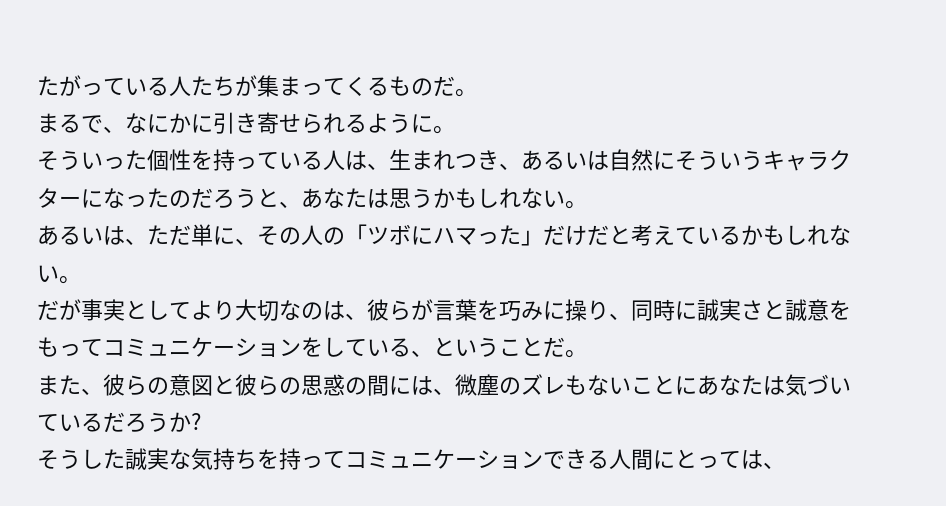たがっている人たちが集まってくるものだ。
まるで、なにかに引き寄せられるように。
そういった個性を持っている人は、生まれつき、あるいは自然にそういうキャラクターになったのだろうと、あなたは思うかもしれない。
あるいは、ただ単に、その人の「ツボにハマった」だけだと考えているかもしれない。
だが事実としてより大切なのは、彼らが言葉を巧みに操り、同時に誠実さと誠意をもってコミュニケーションをしている、ということだ。
また、彼らの意図と彼らの思惑の間には、微塵のズレもないことにあなたは気づいているだろうか?
そうした誠実な気持ちを持ってコミュニケーションできる人間にとっては、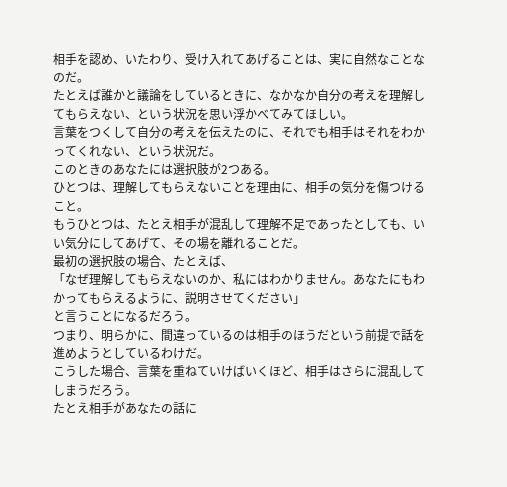相手を認め、いたわり、受け入れてあげることは、実に自然なことなのだ。
たとえば誰かと議論をしているときに、なかなか自分の考えを理解してもらえない、という状況を思い浮かべてみてほしい。
言葉をつくして自分の考えを伝えたのに、それでも相手はそれをわかってくれない、という状況だ。
このときのあなたには選択肢が2つある。
ひとつは、理解してもらえないことを理由に、相手の気分を傷つけること。
もうひとつは、たとえ相手が混乱して理解不足であったとしても、いい気分にしてあげて、その場を離れることだ。
最初の選択肢の場合、たとえば、
「なぜ理解してもらえないのか、私にはわかりません。あなたにもわかってもらえるように、説明させてください」
と言うことになるだろう。
つまり、明らかに、間違っているのは相手のほうだという前提で話を進めようとしているわけだ。
こうした場合、言葉を重ねていけばいくほど、相手はさらに混乱してしまうだろう。
たとえ相手があなたの話に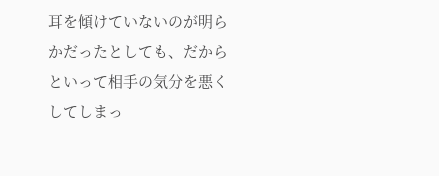耳を傾けていないのが明らかだったとしても、だからといって相手の気分を悪くしてしまっ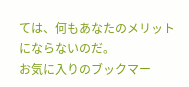ては、何もあなたのメリットにならないのだ。
お気に入りのブックマー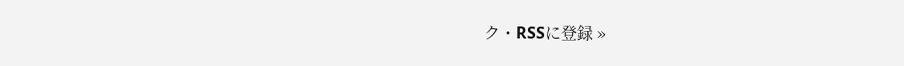ク・RSSに登録 »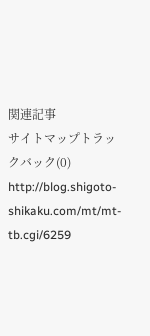関連記事
サイトマップトラックバック(0)
http://blog.shigoto-shikaku.com/mt/mt-tb.cgi/6259